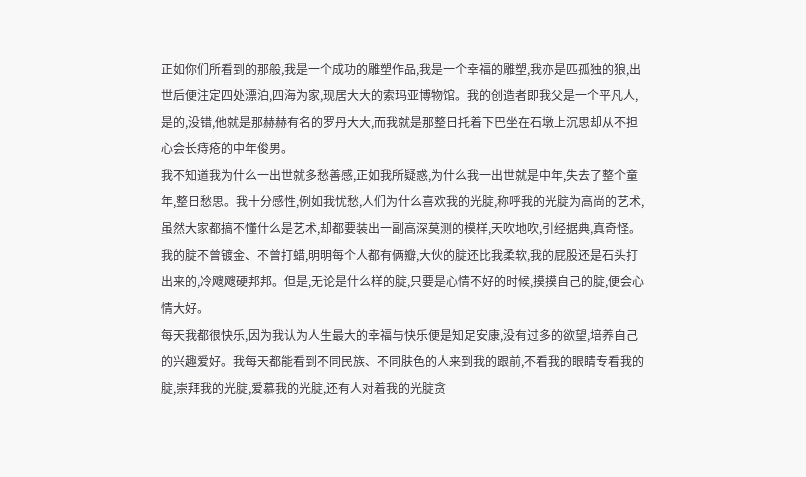正如你们所看到的那般,我是一个成功的雕塑作品,我是一个幸福的雕塑,我亦是匹孤独的狼,出世后便注定四处漂泊,四海为家,现居大大的索玛亚博物馆。我的创造者即我父是一个平凡人,是的,没错,他就是那赫赫有名的罗丹大大,而我就是那整日托着下巴坐在石墩上沉思却从不担心会长痔疮的中年俊男。
我不知道我为什么一出世就多愁善感,正如我所疑惑,为什么我一出世就是中年,失去了整个童年,整日愁思。我十分感性,例如我忧愁,人们为什么喜欢我的光腚,称呼我的光腚为高尚的艺术,虽然大家都搞不懂什么是艺术,却都要装出一副高深莫测的模样,天吹地吹,引经据典,真奇怪。我的腚不曾镀金、不曾打蜡,明明每个人都有俩瓣,大伙的腚还比我柔软,我的屁股还是石头打出来的,冷飕飕硬邦邦。但是,无论是什么样的腚,只要是心情不好的时候,摸摸自己的腚,便会心情大好。
每天我都很快乐,因为我认为人生最大的幸福与快乐便是知足安康,没有过多的欲望,培养自己的兴趣爱好。我每天都能看到不同民族、不同肤色的人来到我的跟前,不看我的眼睛专看我的腚,崇拜我的光腚,爱慕我的光腚,还有人对着我的光腚贪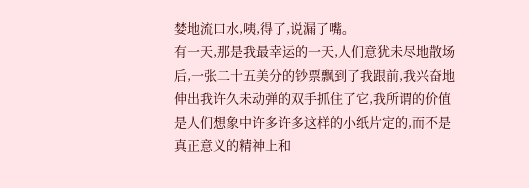婪地流口水,咦,得了,说漏了嘴。
有一天,那是我最幸运的一天,人们意犹未尽地散场后,一张二十五美分的钞票飘到了我跟前,我兴奋地伸出我许久未动弹的双手抓住了它,我所谓的价值是人们想象中许多许多这样的小纸片定的,而不是真正意义的精神上和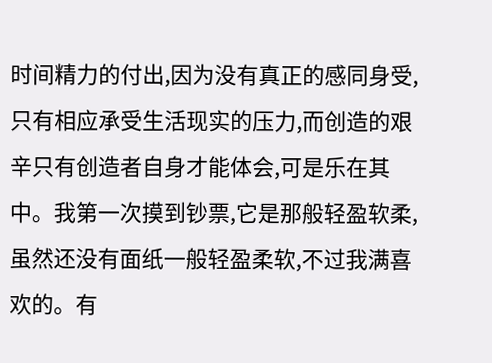时间精力的付出,因为没有真正的感同身受,只有相应承受生活现实的压力,而创造的艰辛只有创造者自身才能体会,可是乐在其中。我第一次摸到钞票,它是那般轻盈软柔,虽然还没有面纸一般轻盈柔软,不过我满喜欢的。有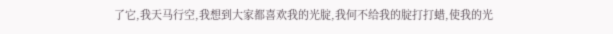了它,我天马行空,我想到大家都喜欢我的光腚,我何不给我的腚打打蜡,使我的光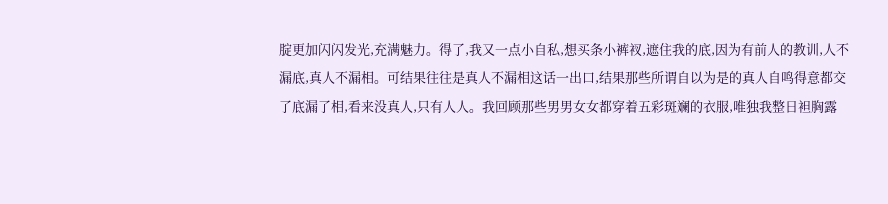腚更加闪闪发光,充满魅力。得了,我又一点小自私,想买条小裤衩,遮住我的底,因为有前人的教训,人不漏底,真人不漏相。可结果往往是真人不漏相这话一出口,结果那些所谓自以为是的真人自鸣得意都交了底漏了相,看来没真人,只有人人。我回顾那些男男女女都穿着五彩斑斓的衣服,唯独我整日袒胸露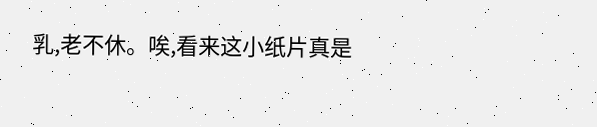乳,老不休。唉,看来这小纸片真是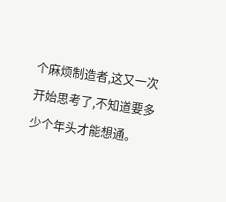个麻烦制造者,这又一次开始思考了,不知道要多少个年头才能想通。